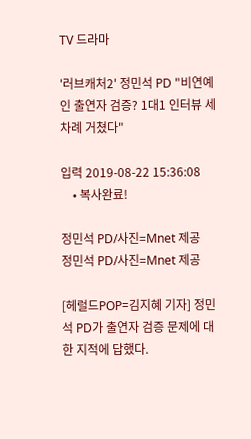TV 드라마

'러브캐처2' 정민석 PD "비연예인 출연자 검증? 1대1 인터뷰 세 차례 거쳤다"

입력 2019-08-22 15:36:08
    • 복사완료!

정민석 PD/사진=Mnet 제공
정민석 PD/사진=Mnet 제공

[헤럴드POP=김지혜 기자] 정민석 PD가 출연자 검증 문제에 대한 지적에 답했다.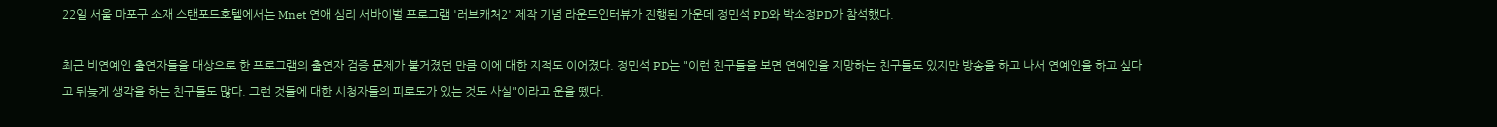22일 서울 마포구 소재 스탠포드호텔에서는 Mnet 연애 심리 서바이벌 프로그램 '러브캐처2' 제작 기념 라운드인터뷰가 진행된 가운데 정민석 PD와 박소정PD가 참석했다.

최근 비연예인 출연자들을 대상으로 한 프로그램의 출연자 검증 문제가 불거졌던 만큼 이에 대한 지적도 이어졌다. 정민석 PD는 "이런 친구들을 보면 연예인을 지망하는 친구들도 있지만 방송을 하고 나서 연예인을 하고 싶다고 뒤늦게 생각을 하는 친구들도 많다. 그런 것들에 대한 시청자들의 피로도가 있는 것도 사실"이라고 운을 뗐다.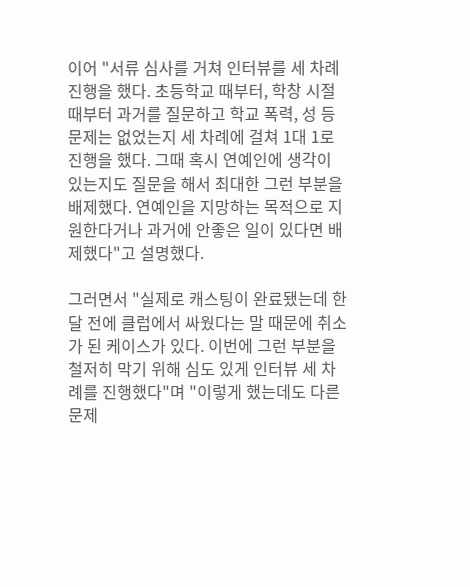이어 "서류 심사를 거쳐 인터뷰를 세 차례 진행을 했다. 초등학교 때부터, 학창 시절 때부터 과거를 질문하고 학교 폭력, 성 등 문제는 없었는지 세 차례에 걸쳐 1대 1로 진행을 했다. 그때 혹시 연예인에 생각이 있는지도 질문을 해서 최대한 그런 부분을 배제했다. 연예인을 지망하는 목적으로 지원한다거나 과거에 안좋은 일이 있다면 배제했다"고 설명했다.

그러면서 "실제로 캐스팅이 완료됐는데 한 달 전에 클럽에서 싸웠다는 말 때문에 취소가 된 케이스가 있다. 이번에 그런 부분을 철저히 막기 위해 심도 있게 인터뷰 세 차례를 진행했다"며 "이렇게 했는데도 다른 문제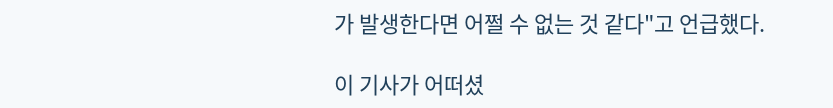가 발생한다면 어쩔 수 없는 것 같다"고 언급했다.

이 기사가 어떠셨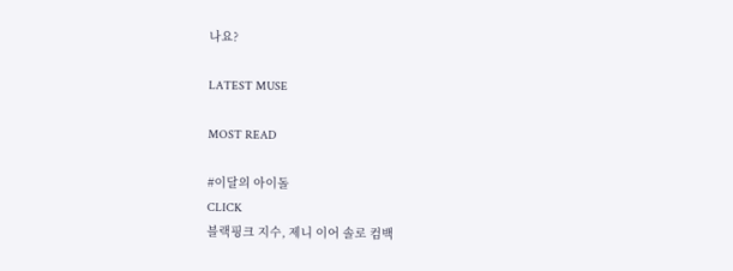나요?

LATEST MUSE

MOST READ

#이달의 아이돌
CLICK
블랙핑크 지수, 제니 이어 솔로 컴백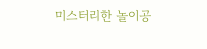미스터리한 놀이공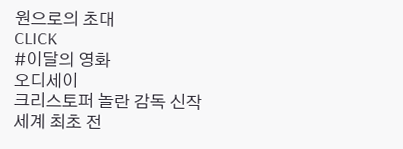원으로의 초대
CLICK
#이달의 영화
오디세이
크리스토퍼 놀란 감독 신작
세계 최초 전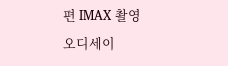편 IMAX 촬영
오디세이